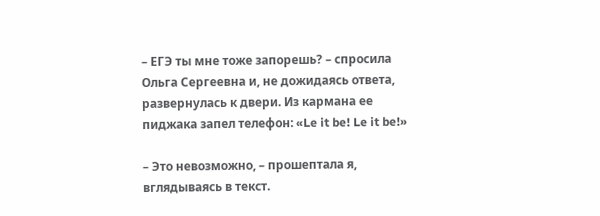– ЕГЭ ты мне тоже запорешь? – спросила Ольга Сергеевна и, не дожидаясь ответа, развернулась к двери. Из кармана ее пиджака запел телефон: «Le it be! Le it be!»

– Это невозможно, – прошептала я, вглядываясь в текст.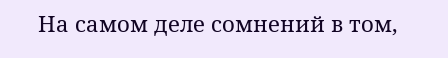На самом деле сомнений в том,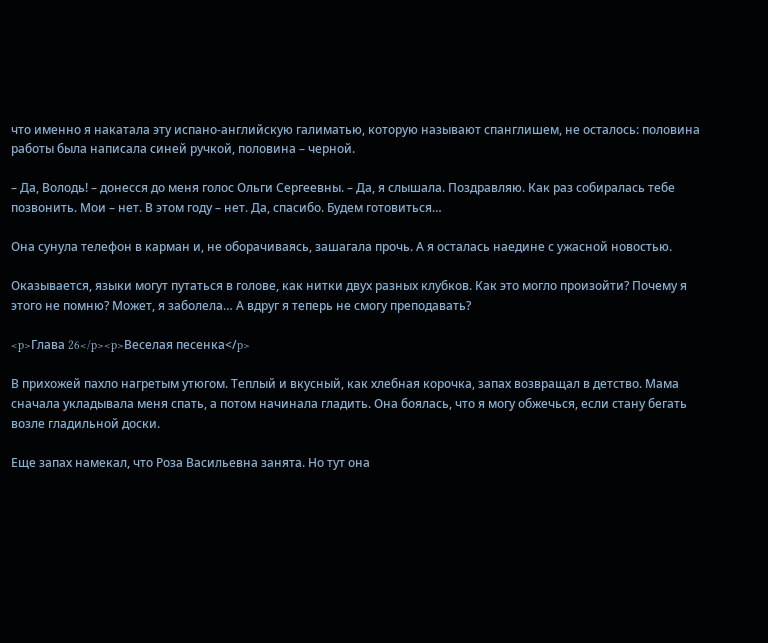что именно я накатала эту испано-английскую галиматью, которую называют спанглишем, не осталось: половина работы была написала синей ручкой, половина – черной.

– Да, Володь! – донесся до меня голос Ольги Сергеевны. – Да, я слышала. Поздравляю. Как раз собиралась тебе позвонить. Мои – нет. В этом году – нет. Да, спасибо. Будем готовиться…

Она сунула телефон в карман и, не оборачиваясь, зашагала прочь. А я осталась наедине с ужасной новостью.

Оказывается, языки могут путаться в голове, как нитки двух разных клубков. Как это могло произойти? Почему я этого не помню? Может, я заболела… А вдруг я теперь не смогу преподавать?

<p>Глава 26</p><p>Веселая песенка</p>

В прихожей пахло нагретым утюгом. Теплый и вкусный, как хлебная корочка, запах возвращал в детство. Мама сначала укладывала меня спать, а потом начинала гладить. Она боялась, что я могу обжечься, если стану бегать возле гладильной доски.

Еще запах намекал, что Роза Васильевна занята. Но тут она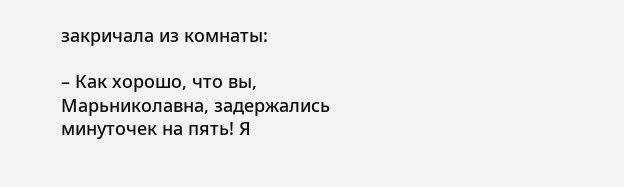закричала из комнаты:

– Как хорошо, что вы, Марьниколавна, задержались минуточек на пять! Я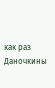как раз Даночкины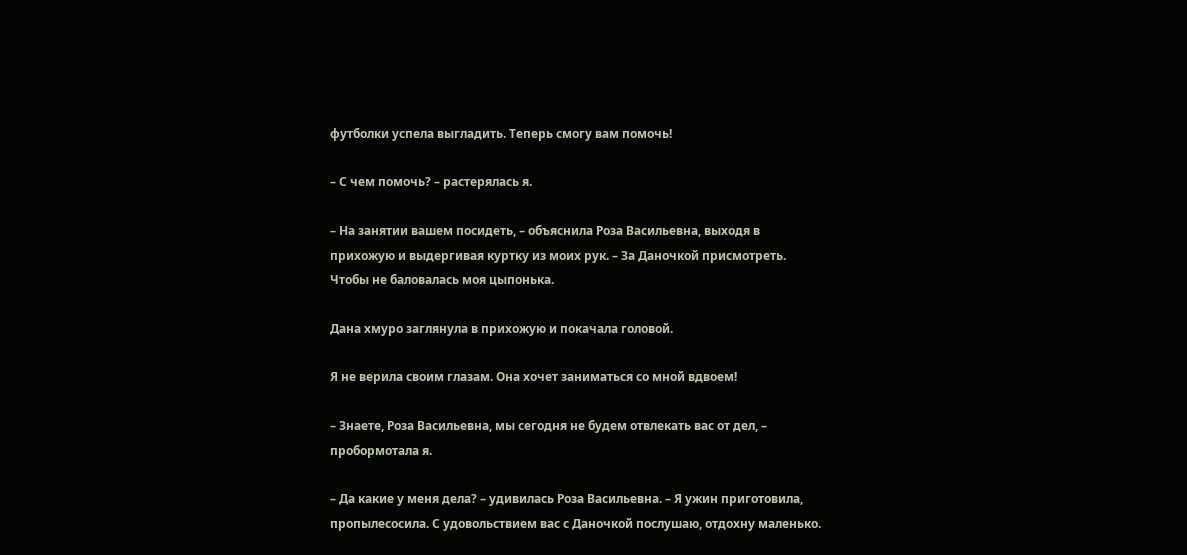футболки успела выгладить. Теперь смогу вам помочь!

– С чем помочь? – растерялась я.

– На занятии вашем посидеть, – объяснила Роза Васильевна, выходя в прихожую и выдергивая куртку из моих рук. – За Даночкой присмотреть. Чтобы не баловалась моя цыпонька.

Дана хмуро заглянула в прихожую и покачала головой.

Я не верила своим глазам. Она хочет заниматься со мной вдвоем!

– Знаете, Роза Васильевна, мы сегодня не будем отвлекать вас от дел, – пробормотала я.

– Да какие у меня дела? – удивилась Роза Васильевна. – Я ужин приготовила, пропылесосила. С удовольствием вас с Даночкой послушаю, отдохну маленько.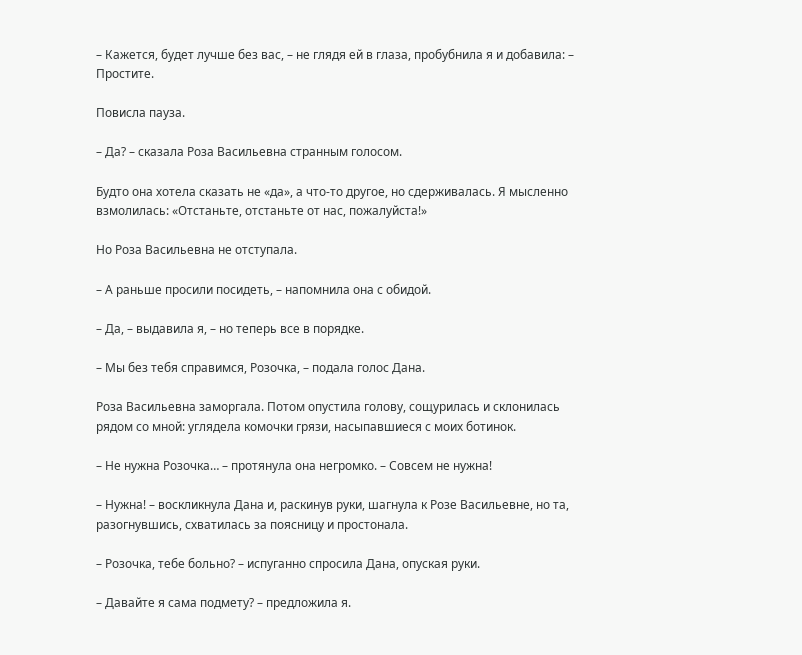– Кажется, будет лучше без вас, – не глядя ей в глаза, пробубнила я и добавила: – Простите.

Повисла пауза.

– Да? – сказала Роза Васильевна странным голосом.

Будто она хотела сказать не «да», а что-то другое, но сдерживалась. Я мысленно взмолилась: «Отстаньте, отстаньте от нас, пожалуйста!»

Но Роза Васильевна не отступала.

– А раньше просили посидеть, – напомнила она с обидой.

– Да, – выдавила я, – но теперь все в порядке.

– Мы без тебя справимся, Розочка, – подала голос Дана.

Роза Васильевна заморгала. Потом опустила голову, сощурилась и склонилась рядом со мной: углядела комочки грязи, насыпавшиеся с моих ботинок.

– Не нужна Розочка… – протянула она негромко. – Совсем не нужна!

– Нужна! – воскликнула Дана и, раскинув руки, шагнула к Розе Васильевне, но та, разогнувшись, схватилась за поясницу и простонала.

– Розочка, тебе больно? – испуганно спросила Дана, опуская руки.

– Давайте я сама подмету? – предложила я.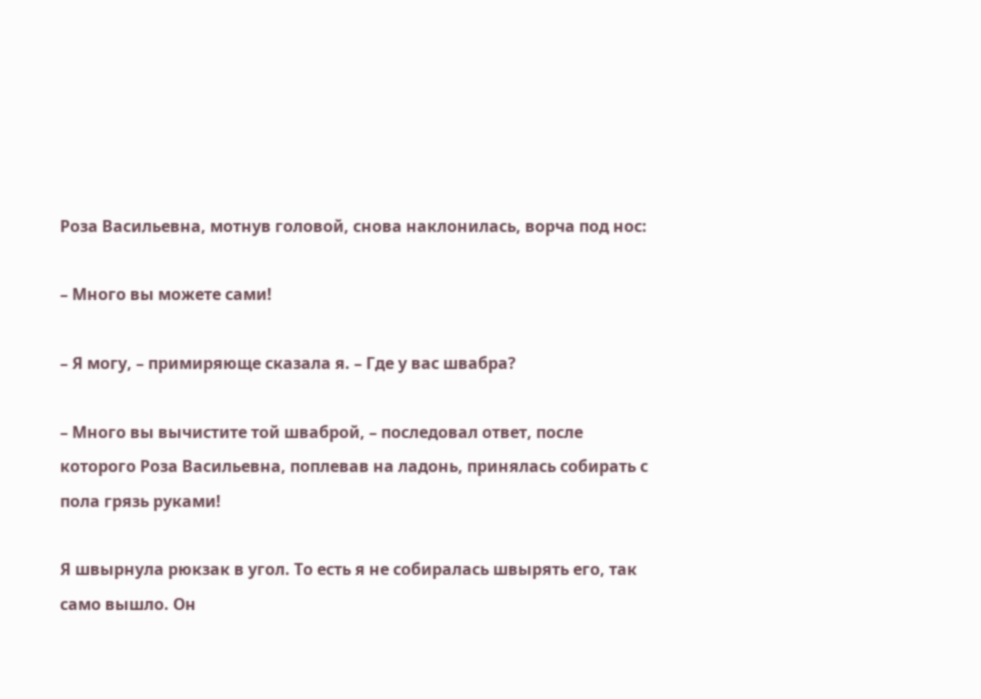Роза Васильевна, мотнув головой, снова наклонилась, ворча под нос:

– Много вы можете сами!

– Я могу, – примиряюще сказала я. – Где у вас швабра?

– Много вы вычистите той шваброй, – последовал ответ, после которого Роза Васильевна, поплевав на ладонь, принялась собирать с пола грязь руками!

Я швырнула рюкзак в угол. То есть я не собиралась швырять его, так само вышло. Он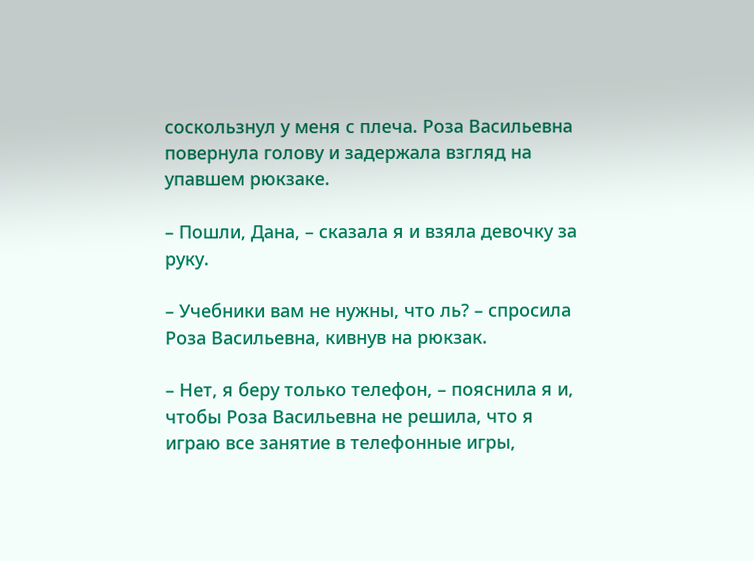соскользнул у меня с плеча. Роза Васильевна повернула голову и задержала взгляд на упавшем рюкзаке.

– Пошли, Дана, – сказала я и взяла девочку за руку.

– Учебники вам не нужны, что ль? – спросила Роза Васильевна, кивнув на рюкзак.

– Нет, я беру только телефон, – пояснила я и, чтобы Роза Васильевна не решила, что я играю все занятие в телефонные игры,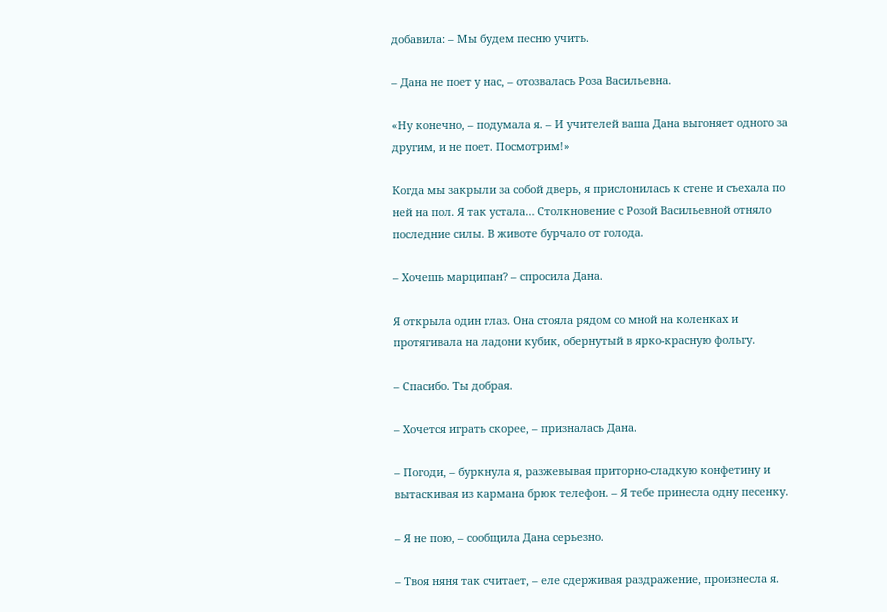добавила: – Мы будем песню учить.

– Дана не поет у нас, – отозвалась Роза Васильевна.

«Ну конечно, – подумала я. – И учителей ваша Дана выгоняет одного за другим, и не поет. Посмотрим!»

Когда мы закрыли за собой дверь, я прислонилась к стене и съехала по ней на пол. Я так устала… Столкновение с Розой Васильевной отняло последние силы. В животе бурчало от голода.

– Хочешь марципан? – спросила Дана.

Я открыла один глаз. Она стояла рядом со мной на коленках и протягивала на ладони кубик, обернутый в ярко-красную фольгу.

– Спасибо. Ты добрая.

– Хочется играть скорее, – призналась Дана.

– Погоди, – буркнула я, разжевывая приторно-сладкую конфетину и вытаскивая из кармана брюк телефон. – Я тебе принесла одну песенку.

– Я не пою, – сообщила Дана серьезно.

– Твоя няня так считает, – еле сдерживая раздражение, произнесла я.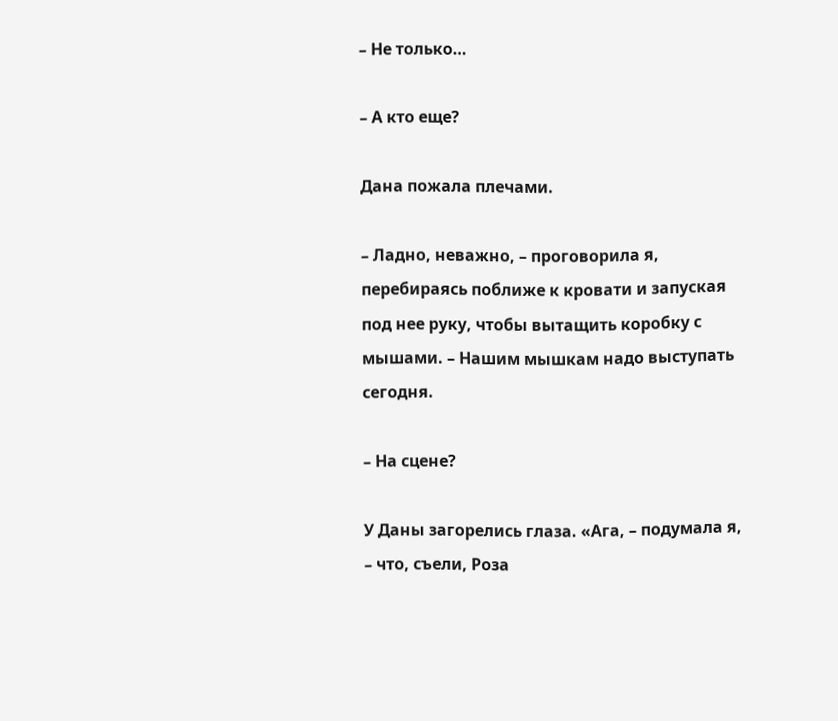– Не только…

– А кто еще?

Дана пожала плечами.

– Ладно, неважно, – проговорила я, перебираясь поближе к кровати и запуская под нее руку, чтобы вытащить коробку с мышами. – Нашим мышкам надо выступать сегодня.

– На сцене?

У Даны загорелись глаза. «Ага, – подумала я, – что, съели, Роза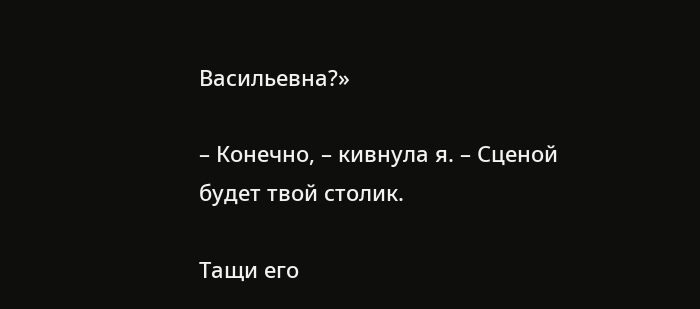Васильевна?»

– Конечно, – кивнула я. – Сценой будет твой столик.

Тащи его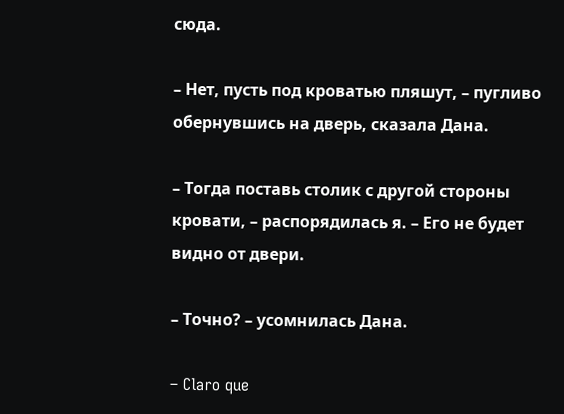сюда.

– Нет, пусть под кроватью пляшут, – пугливо обернувшись на дверь, сказала Дана.

– Тогда поставь столик с другой стороны кровати, – распорядилась я. – Его не будет видно от двери.

– Точно? – усомнилась Дана.

– Claro que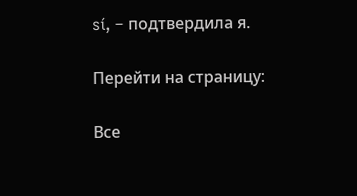sí, – подтвердила я.

Перейти на страницу:

Все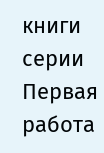книги серии Первая работа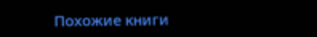Похожие книги